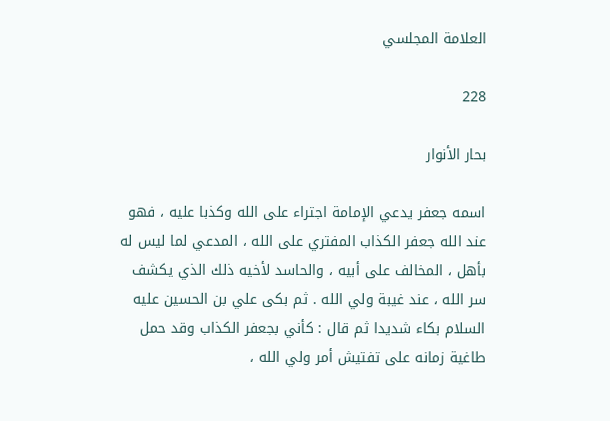العلامة المجلسي

228

بحار الأنوار

اسمه جعفر يدعي الإمامة اجتراء على الله وكذبا عليه ، فهو عند الله جعفر الكذاب المفتري على الله ، المدعي لما ليس له بأهل ، المخالف على أبيه ، والحاسد لأخيه ذلك الذي يكشف سر الله ، عند غيبة ولي الله . ثم بكى علي بن الحسين عليه السلام بكاء شديدا ثم قال : كأني بجعفر الكذاب وقد حمل طاغية زمانه على تفتيش أمر ولي الله ،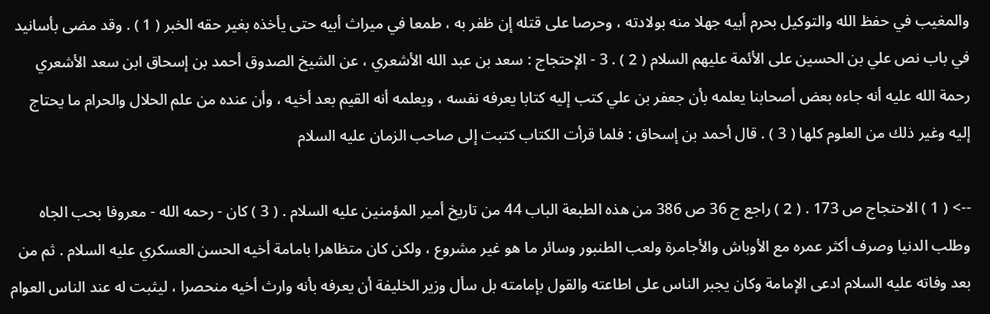والمغيب في حفظ الله والتوكيل بحرم أبيه جهلا منه بولادته ، وحرصا على قتله إن ظفر به ، طمعا في ميراث أبيه حتى يأخذه بغير حقه الخبر ( 1 ) . وقد مضى بأسانيد في باب نص علي بن الحسين على الأئمة عليهم السلام ( 2 ) . 3 - الإحتجاج : سعد بن عبد الله الأشعري ، عن الشيخ الصدوق أحمد بن إسحاق ابن سعد الأشعري رحمة الله عليه أنه جاءه بعض أصحابنا يعلمه بأن جعفر بن علي كتب إليه كتابا يعرفه نفسه ، ويعلمه أنه القيم بعد أخيه ، وأن عنده من علم الحلال والحرام ما يحتاج إليه وغير ذلك من العلوم كلها ( 3 ) . قال أحمد بن إسحاق : فلما قرأت الكتاب كتبت إلى صاحب الزمان عليه السلام

--> ( 1 ) الاحتجاج ص 173 . ( 2 ) راجع ج 36 ص 386 من هذه الطبعة الباب 44 من تاريخ أمير المؤمنين عليه السلام . ( 3 ) كان - رحمه الله - معروفا بحب الجاه وطلب الدنيا وصرف أكثر عمره مع الأوباش والأجامرة ولعب الطنبور وسائر ما هو غير مشروع ، ولكن كان متظاهرا بامامة أخيه الحسن العسكري عليه السلام . ثم من بعد وفاته عليه السلام ادعى الإمامة وكان يجبر الناس على اطاعته والقول بإمامته بل سأل وزير الخليفة أن يعرفه بأنه وارث أخيه منحصرا ، ليثبت له عند الناس العوام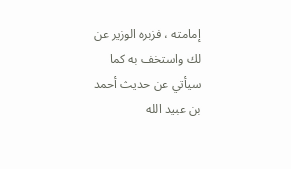إمامته ، فزبره الوزير عن لك واستخف به كما سيأتي عن حديث أحمد بن عبيد الله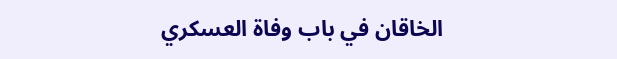الخاقان في باب وفاة العسكري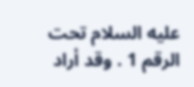عليه السلام تحت الرقم 1 . وقد أراد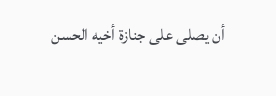أن يصلى على جنازة أخيه الحسن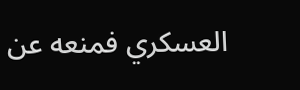العسكري فمنعه عن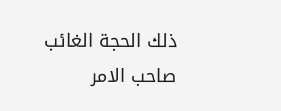ذلك الحجة الغائب صاحب الامر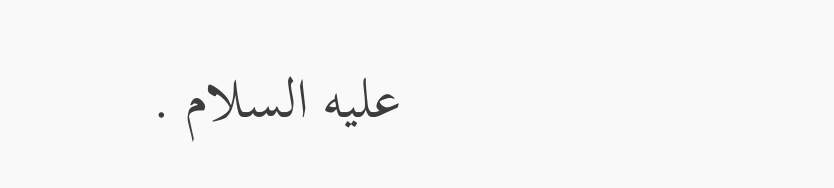عليه السلام .